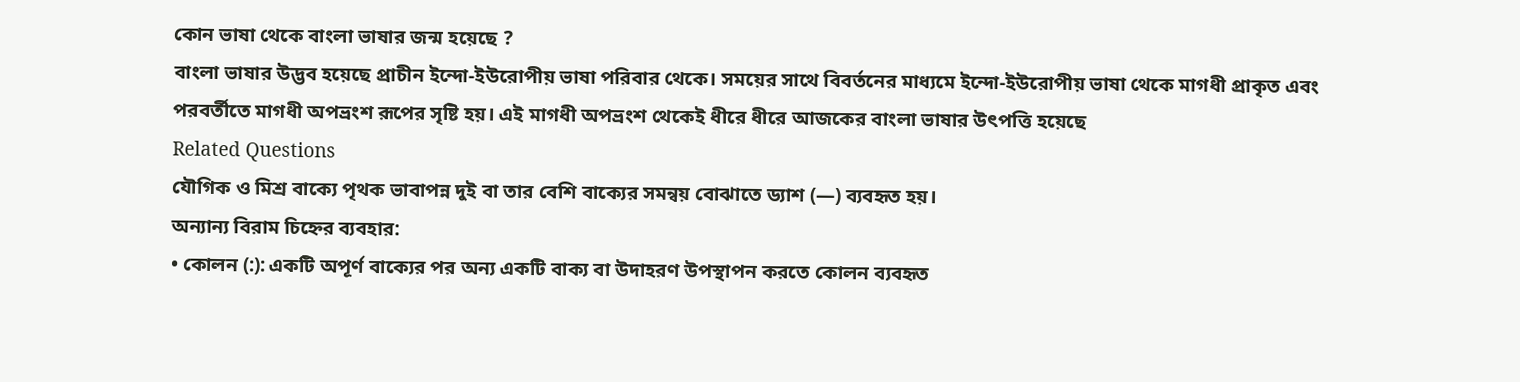কোন ভাষা থেকে বাংলা ভাষার জন্ম হয়েছে ?
বাংলা ভাষার উদ্ভব হয়েছে প্রাচীন ইন্দো-ইউরোপীয় ভাষা পরিবার থেকে। সময়ের সাথে বিবর্তনের মাধ্যমে ইন্দো-ইউরোপীয় ভাষা থেকে মাগধী প্রাকৃত এবং পরবর্তীতে মাগধী অপভ্রংশ রূপের সৃষ্টি হয়। এই মাগধী অপভ্রংশ থেকেই ধীরে ধীরে আজকের বাংলা ভাষার উৎপত্তি হয়েছে
Related Questions
যৌগিক ও মিশ্র বাক্যে পৃথক ভাবাপন্ন দুই বা তার বেশি বাক্যের সমন্বয় বোঝাতে ড্যাশ (—) ব্যবহৃত হয়।
অন্যান্য বিরাম চিহ্নের ব্যবহার:
• কোলন (:): একটি অপূর্ণ বাক্যের পর অন্য একটি বাক্য বা উদাহরণ উপস্থাপন করতে কোলন ব্যবহৃত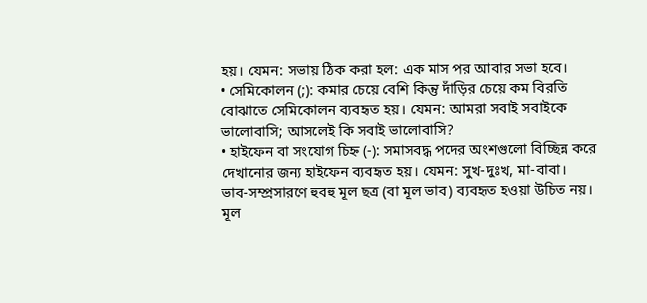হয়। যেমন: সভায় ঠিক করা হল: এক মাস পর আবার সভা হবে।
• সেমিকোলন (;): কমার চেয়ে বেশি কিন্তু দাঁড়ির চেয়ে কম বিরতি বোঝাতে সেমিকোলন ব্যবহৃত হয়। যেমন: আমরা সবাই সবাইকে ভালোবাসি; আসলেই কি সবাই ভালোবাসি?
• হাইফেন বা সংযোগ চিহ্ন (-): সমাসবদ্ধ পদের অংশগুলো বিচ্ছিন্ন করে দেখানোর জন্য হাইফেন ব্যবহৃত হয়। যেমন: সুখ-দুঃখ, মা-বাবা।
ভাব-সম্প্রসারণে হুবহু মূল ছত্র (বা মূল ভাব) ব্যবহৃত হওয়া উচিত নয়। মূল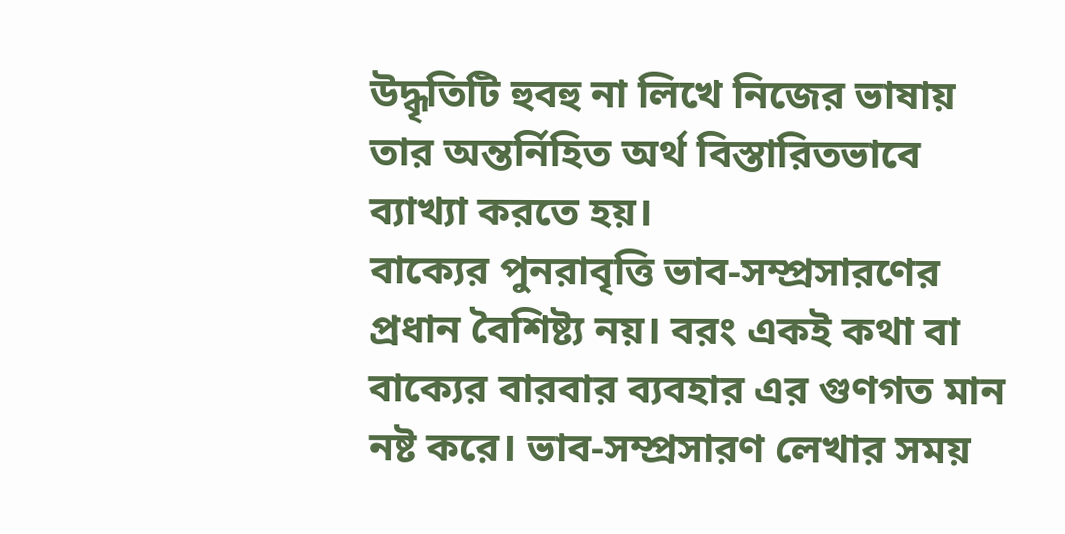উদ্ধৃতিটি হুবহু না লিখে নিজের ভাষায় তার অন্তর্নিহিত অর্থ বিস্তারিতভাবে ব্যাখ্যা করতে হয়।
বাক্যের পুনরাবৃত্তি ভাব-সম্প্রসারণের প্রধান বৈশিষ্ট্য নয়। বরং একই কথা বা বাক্যের বারবার ব্যবহার এর গুণগত মান নষ্ট করে। ভাব-সম্প্রসারণ লেখার সময়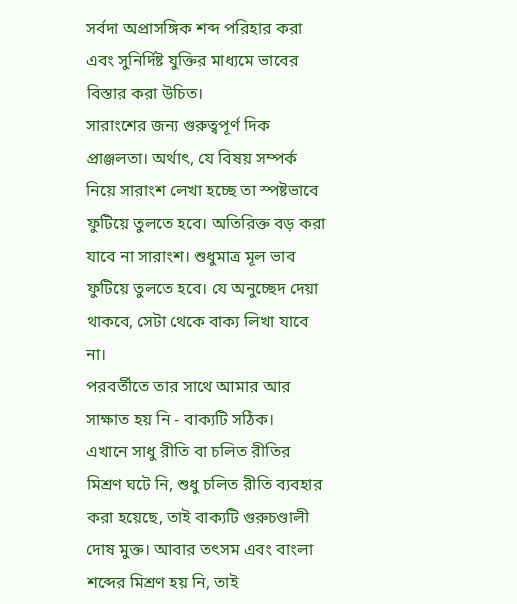সর্বদা অপ্রাসঙ্গিক শব্দ পরিহার করা এবং সুনির্দিষ্ট যুক্তির মাধ্যমে ভাবের বিস্তার করা উচিত।
সারাংশের জন্য গুরুত্বপূর্ণ দিক প্রাঞ্জলতা। অর্থাৎ, যে বিষয় সম্পর্ক নিয়ে সারাংশ লেখা হচ্ছে তা স্পষ্টভাবে ফুটিয়ে তুলতে হবে। অতিরিক্ত বড় করা যাবে না সারাংশ। শুধুমাত্র মূল ভাব ফুটিয়ে তুলতে হবে। যে অনুচ্ছেদ দেয়া থাকবে, সেটা থেকে বাক্য লিখা যাবে না।
পরবর্তীতে তার সাথে আমার আর সাক্ষাত হয় নি - বাক্যটি সঠিক।
এখানে সাধু রীতি বা চলিত রীতির মিশ্রণ ঘটে নি, শুধু চলিত রীতি ব্যবহার করা হয়েছে, তাই বাক্যটি গুরুচণ্ডালী দোষ মুক্ত। আবার তৎসম এবং বাংলা শব্দের মিশ্রণ হয় নি, তাই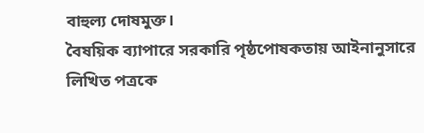বাহুল্য দোষমুক্ত।
বৈষয়িক ব্যাপারে সরকারি পৃষ্ঠপোষকতায় আইনানুসারে লিখিত পত্রকে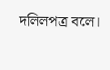দলিলপত্র বলে।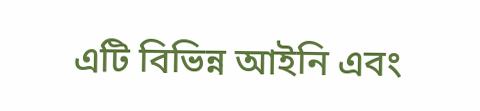এটি বিভিন্ন আইনি এবং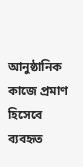আনুষ্ঠানিক কাজে প্রমাণ হিসেবে ব্যবহৃত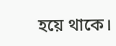হয়ে থাকে।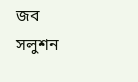জব সলুশন